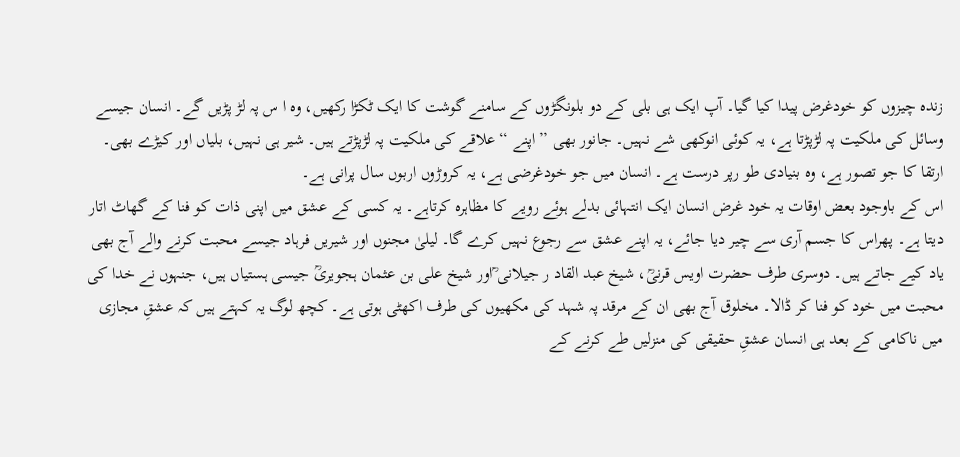زندہ چیزوں کو خودغرض پیدا کیا گیا۔ آپ ایک ہی بلی کے دو بلونگڑوں کے سامنے گوشت کا ایک ٹکڑا رکھیں، وہ ا س پہ لڑ پڑیں گے۔ انسان جیسے وسائل کی ملکیت پہ لڑپڑتا ہے، یہ کوئی انوکھی شے نہیں۔ جانور بھی ’’اپنے ‘‘علاقے کی ملکیت پہ لڑپڑتے ہیں۔ شیر ہی نہیں، بلیاں اور کیڑے بھی۔ ارتقا کا جو تصور ہے، وہ بنیادی طو رپر درست ہے۔ انسان میں جو خودغرضی ہے، یہ کروڑوں اربوں سال پرانی ہے۔
اس کے باوجود بعض اوقات یہ خود غرض انسان ایک انتہائی بدلے ہوئے رویے کا مظاہرہ کرتاہے۔ یہ کسی کے عشق میں اپنی ذات کو فنا کے گھاٹ اتار دیتا ہے۔ پھراس کا جسم آری سے چیر دیا جائے، یہ اپنے عشق سے رجوع نہیں کرے گا۔ لیلیٰ مجنوں اور شیریں فرہاد جیسے محبت کرنے والے آج بھی یاد کیے جاتے ہیں۔ دوسری طرف حضرت اویس قرنیؒ، شیخ عبد القاد ر جیلانی ؒاور شیخ علی بن عثمان ہجویریؒ جیسی ہستیاں ہیں، جنہوں نے خدا کی محبت میں خود کو فنا کر ڈالا۔ مخلوق آج بھی ان کے مرقد پہ شہد کی مکھیوں کی طرف اکھٹی ہوتی ہے۔ کچھ لوگ یہ کہتے ہیں کہ عشقِ مجازی میں ناکامی کے بعد ہی انسان عشقِ حقیقی کی منزلیں طے کرنے کے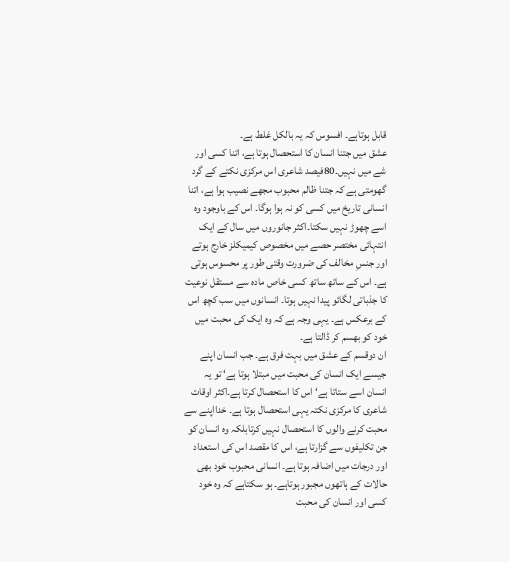قابل ہوتاہے۔ افسوس کہ یہ بالکل غلط ہے۔
عشق میں جتنا انسان کا استحصال ہوتا ہے، اتنا کسی اور شے میں نہیں۔80فیصد شاعری اس مرکزی نکتے کے گرد گھومتی ہے کہ جتنا ظالم محبوب مجھے نصیب ہوا ہے، اتنا انسانی تاریخ میں کسی کو نہ ہوا ہوگا۔ اس کے باوجود وہ اسے چھوڑ نہیں سکتا۔اکثر جانوروں میں سال کے ایک انتہائی مختصر حصے میں مخصوص کیمیکلز خارج ہوتے اور جنسِ مخالف کی ضرورت وقتی طور پر محسوس ہوتی ہے۔ اس کے ساتھ ساتھ کسی خاص مادہ سے مستقل نوعیت کا جذباتی لگائو پیدا نہیں ہوتا۔ انسانوں میں سب کچھ اس کے برعکس ہے۔ یہی وجہ ہے کہ وہ ایک کی محبت میں خود کو بھسم کر ڈالتا ہے۔
ان دوقسم کے عشق میں بہت فرق ہے۔ جب انسان اپنے جیسے ایک انسان کی محبت میں مبتلا ہوتا ہے‘ تو یہ انسان اسے ستاتا ہے‘ اس کا استحصال کرتا ہے۔اکثر اوقات شاعری کا مرکزی نکتہ یہی استحصال ہوتا ہے۔ خدااپنے سے محبت کرنے والوں کا استحصال نہیں کرتابلکہ وہ انسان کو جن تکلیفوں سے گزارتا ہے، اس کا مقصد اس کی استعداد اور درجات میں اضافہ ہوتا ہے۔ انسانی محبوب خود بھی حالات کے ہاتھوں مجبور ہوتاہے۔ ہو سکتاہے کہ وہ خود کسی اور انسان کی محبت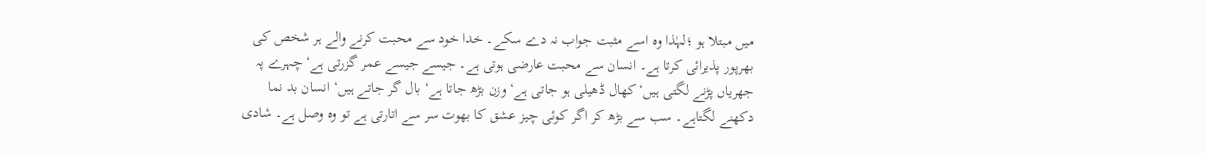میں مبتلا ہو ؛لہٰذا وہ اسے مثبت جواب نہ دے سکے۔ خدا خود سے محبت کرنے والے ہر شخص کی بھرپور پذیرائی کرتا ہے۔ انسان سے محبت عارضی ہوتی ہے۔ جیسے جیسے عمر گزرتی ہے‘ چہرے پہ جھریاں پڑنے لگتی ہیں‘کھال ڈھیلی ہو جاتی ہے‘ وزن بڑھ جاتا ہے‘ بال گر جاتے ہیں‘ انسان بد نما دکھنے لگتاہے۔ سب سے بڑھ کر اگر کوئی چیز عشق کا بھوت سر سے اتارتی ہے تو وہ وصل ہے۔ شادی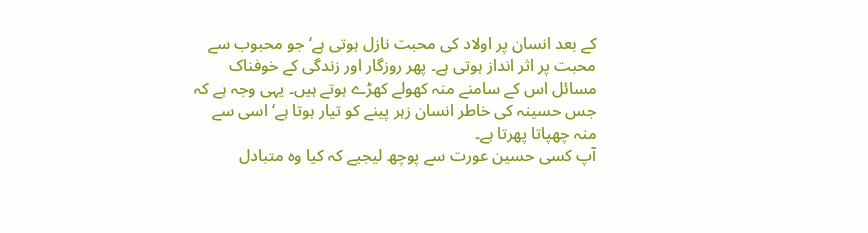کے بعد انسان پر اولاد کی محبت نازل ہوتی ہے‘ جو محبوب سے محبت پر اثر انداز ہوتی ہے۔ پھر روزگار اور زندگی کے خوفناک مسائل اس کے سامنے منہ کھولے کھڑے ہوتے ہیں۔ یہی وجہ ہے کہ جس حسینہ کی خاطر انسان زہر پینے کو تیار ہوتا ہے‘ اسی سے منہ چھپاتا پھرتا ہے۔
آپ کسی حسین عورت سے پوچھ لیجیے کہ کیا وہ متبادل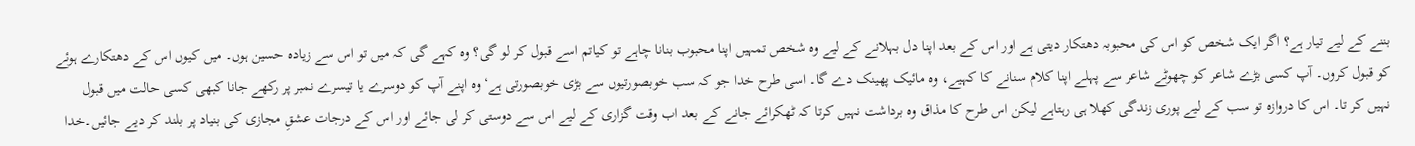بننے کے لیے تیار ہے؟ اگر ایک شخص کو اس کی محبوبہ دھتکار دیتی ہے اور اس کے بعد اپنا دل بہلانے کے لیے وہ شخص تمہیں اپنا محبوب بنانا چاہے تو کیاتم اسے قبول کر لو گی؟ وہ کہے گی کہ میں تو اس سے زیادہ حسین ہوں۔ میں کیوں اس کے دھتکارے ہوئے کو قبول کروں۔ آپ کسی بڑے شاعر کو چھوٹے شاعر سے پہلے اپنا کلام سنانے کا کہیے، وہ مائیک پھینک دے گا۔ اسی طرح خدا جو کہ سب خوبصورتیوں سے بڑی خوبصورتی ہے‘ وہ اپنے آپ کو دوسرے یا تیسرے نمبر پر رکھے جانا کبھی کسی حالت میں قبول نہیں کر تا۔ اس کا دروازہ تو سب کے لیے پوری زندگی کھلا ہی رہتاہے لیکن اس طرح کا مذاق وہ برداشت نہیں کرتا کہ ٹھکرائے جانے کے بعد اب وقت گزاری کے لیے اس سے دوستی کر لی جائے اور اس کے درجات عشقِ مجازی کی بنیاد پر بلند کر دیے جائیں۔خدا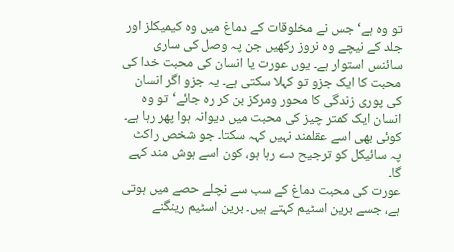تو وہ ہے‘ جس نے مخلوقات کے دماغ میں وہ کیمیکلز اور جلد کے نیچے وہ نروز رکھیں جن پہ وصل کی ساری سائنس استوار ہے۔ یوں عورت یا انسان کی محبت خدا کی محبت کا ایک جزو تو کہلا سکتی ہے۔ یہ جزو اگر انسان کی پوری زندگی کا محور ومرکز بن کر رہ جائے‘تو وہ انسان ایک کمتر چیز کی محبت میں دیوانہ ہوا پھر رہا ہے۔ کوئی بھی اسے عقلمند نہیں کہہ سکتا۔ جو شخص راکٹ پہ سائیکل کو ترجیح دے رہا ہو، کون اسے ہوش مند کہے گا۔
عورت کی محبت دماغ کے سب سے نچلے حصے میں ہوتی ہے، جسے برین اسٹیم کہتے ہیں۔ برین اسٹیم رینگنے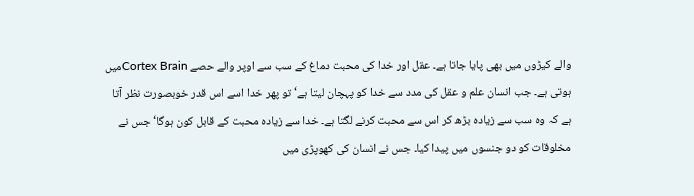والے کیڑوں میں بھی پایا جاتا ہے۔ عقل اور خدا کی محبت دماغ کے سب سے اوپر والے حصے Cortex Brainمیں ہوتی ہے۔ جب انسان علم و عقل کی مدد سے خدا کو پہچان لیتا ہے‘ تو پھر خدا اسے اس قدر خوبصورت نظر آتا ہے کہ وہ سب سے زیادہ بڑھ کر اس سے محبت کرنے لگتا ہے۔ خدا سے زیادہ محبت کے قابل کون ہوگا‘ جس نے مخلوقات کو دو جنسوں میں پیدا کیا۔ جس نے انسان کی کھوپڑی میں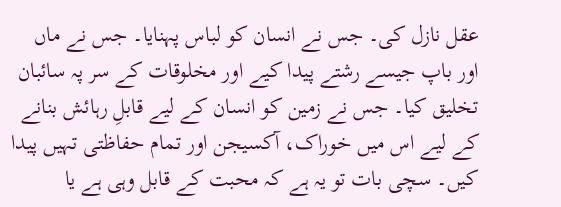عقل نازل کی۔ جس نے انسان کو لباس پہنایا۔ جس نے ماں اور باپ جیسے رشتے پیدا کیے اور مخلوقات کے سر پہ سائبان تخلیق کیا۔ جس نے زمین کو انسان کے لیے قابلِ رہائش بنانے کے لیے اس میں خوراک، آکسیجن اور تمام حفاظتی تہیں پیدا کیں۔ سچی بات تو یہ ہے کہ محبت کے قابل وہی ہے یا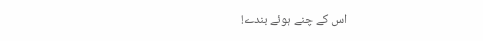اس کے چنے ہوئے بندے!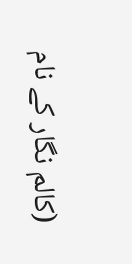(کالم نگار کے نام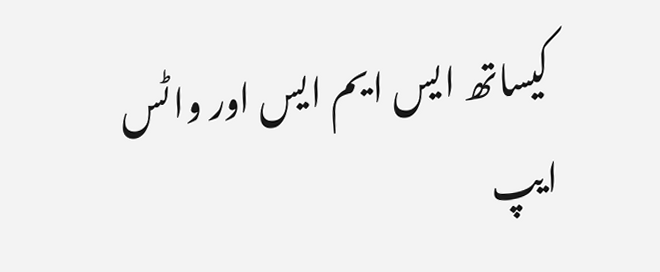کیساتھ ایس ایم ایس اور واٹس ایپ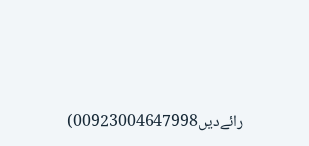رائےدیں00923004647998)